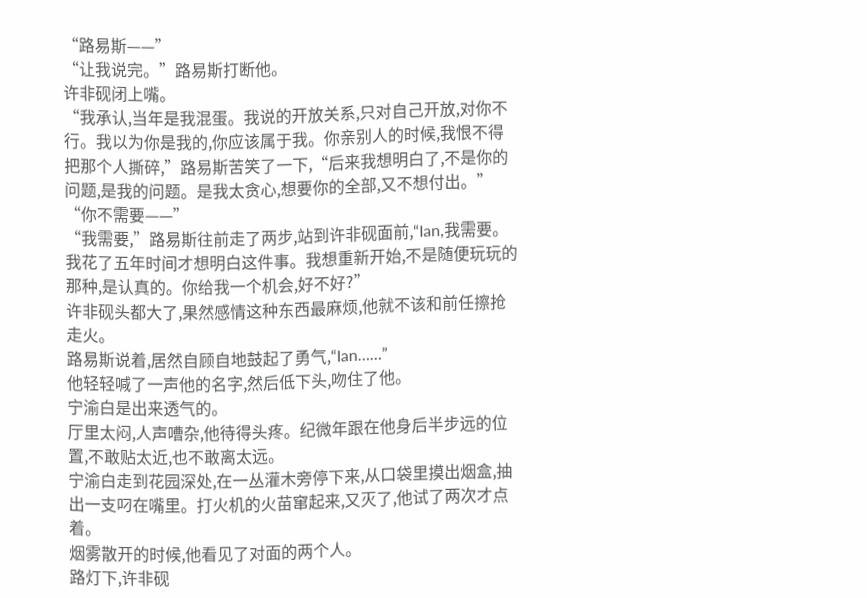“路易斯——”
“让我说完。”路易斯打断他。
许非砚闭上嘴。
“我承认,当年是我混蛋。我说的开放关系,只对自己开放,对你不行。我以为你是我的,你应该属于我。你亲别人的时候,我恨不得把那个人撕碎,”路易斯苦笑了一下,“后来我想明白了,不是你的问题,是我的问题。是我太贪心,想要你的全部,又不想付出。”
“你不需要——”
“我需要,”路易斯往前走了两步,站到许非砚面前,“Ian,我需要。我花了五年时间才想明白这件事。我想重新开始,不是随便玩玩的那种,是认真的。你给我一个机会,好不好?”
许非砚头都大了,果然感情这种东西最麻烦,他就不该和前任擦抢走火。
路易斯说着,居然自顾自地鼓起了勇气,“Ian……”
他轻轻喊了一声他的名字,然后低下头,吻住了他。
宁渝白是出来透气的。
厅里太闷,人声嘈杂,他待得头疼。纪微年跟在他身后半步远的位置,不敢贴太近,也不敢离太远。
宁渝白走到花园深处,在一丛灌木旁停下来,从口袋里摸出烟盒,抽出一支叼在嘴里。打火机的火苗窜起来,又灭了,他试了两次才点着。
烟雾散开的时候,他看见了对面的两个人。
路灯下,许非砚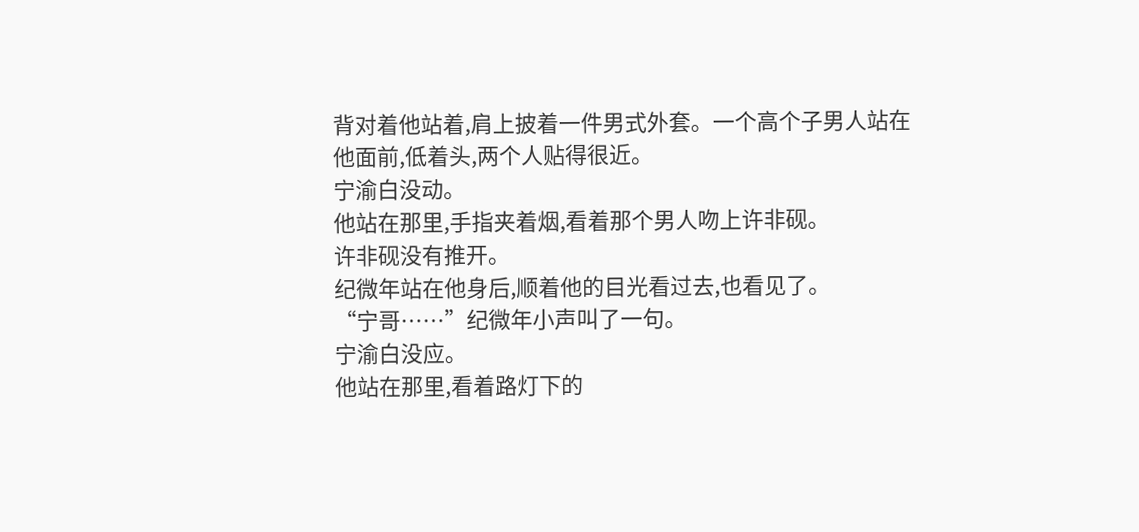背对着他站着,肩上披着一件男式外套。一个高个子男人站在他面前,低着头,两个人贴得很近。
宁渝白没动。
他站在那里,手指夹着烟,看着那个男人吻上许非砚。
许非砚没有推开。
纪微年站在他身后,顺着他的目光看过去,也看见了。
“宁哥……”纪微年小声叫了一句。
宁渝白没应。
他站在那里,看着路灯下的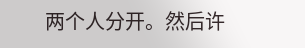两个人分开。然后许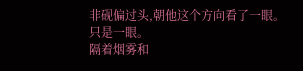非砚偏过头,朝他这个方向看了一眼。
只是一眼。
隔着烟雾和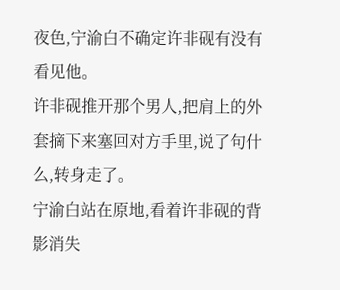夜色,宁渝白不确定许非砚有没有看见他。
许非砚推开那个男人,把肩上的外套摘下来塞回对方手里,说了句什么,转身走了。
宁渝白站在原地,看着许非砚的背影消失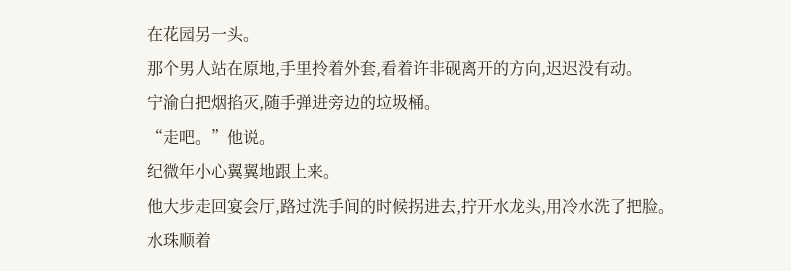在花园另一头。
那个男人站在原地,手里拎着外套,看着许非砚离开的方向,迟迟没有动。
宁渝白把烟掐灭,随手弹进旁边的垃圾桶。
“走吧。”他说。
纪微年小心翼翼地跟上来。
他大步走回宴会厅,路过洗手间的时候拐进去,拧开水龙头,用冷水洗了把脸。
水珠顺着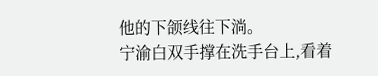他的下颌线往下淌。
宁渝白双手撑在洗手台上,看着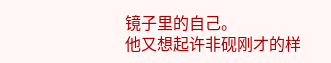镜子里的自己。
他又想起许非砚刚才的样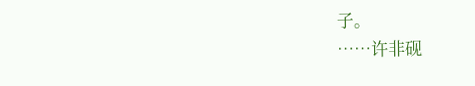子。
……许非砚